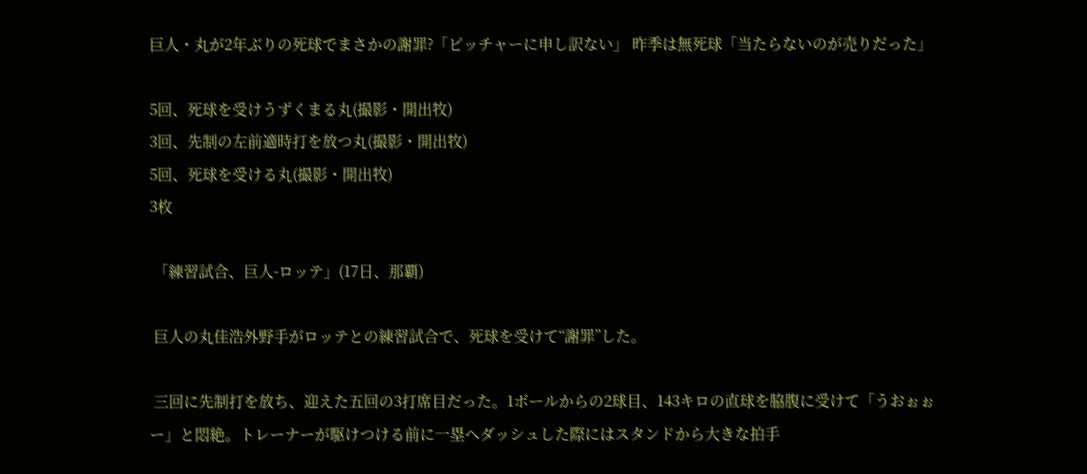巨人・丸が2年ぶりの死球でまさかの謝罪?「ピッチャーに申し訳ない」 昨季は無死球「当たらないのが売りだった」

5回、死球を受けうずくまる丸(撮影・開出牧)
3回、先制の左前適時打を放つ丸(撮影・開出牧)
5回、死球を受ける丸(撮影・開出牧)
3枚

 「練習試合、巨人-ロッテ」(17日、那覇)

 巨人の丸佳浩外野手がロッテとの練習試合で、死球を受けて“謝罪”した。

 三回に先制打を放ち、迎えた五回の3打席目だった。1ボールからの2球目、143キロの直球を脇腹に受けて「うおぉぉー」と悶絶。トレーナーが駆けつける前に一塁へダッシュした際にはスタンドから大きな拍手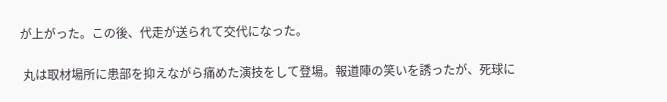が上がった。この後、代走が送られて交代になった。

 丸は取材場所に患部を抑えながら痛めた演技をして登場。報道陣の笑いを誘ったが、死球に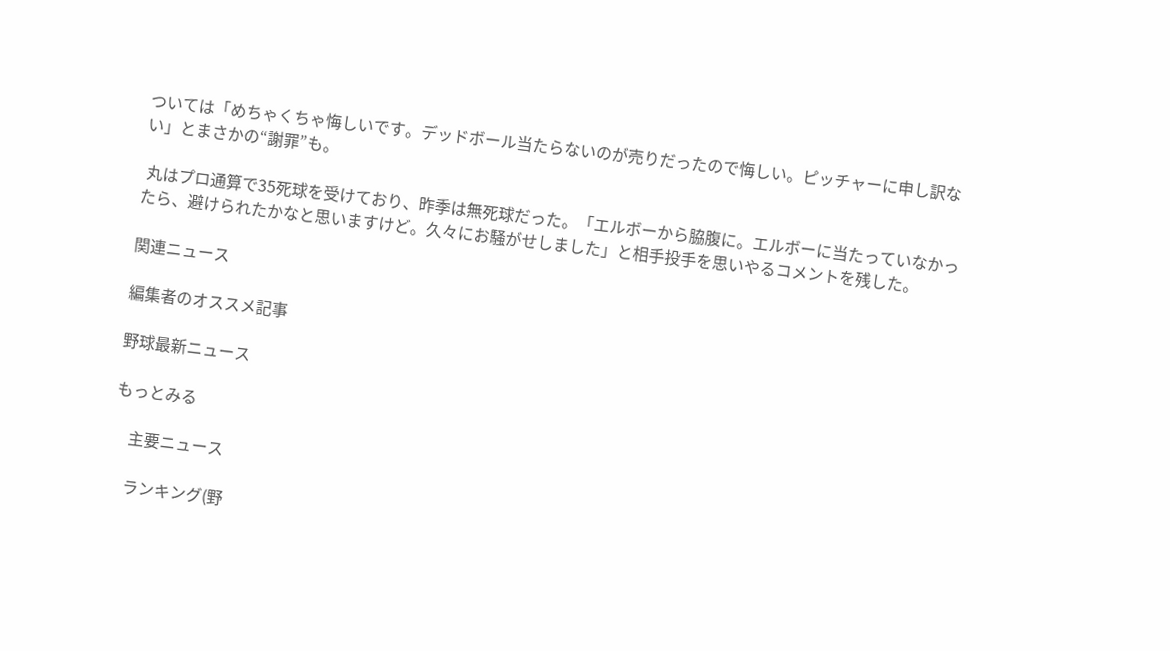ついては「めちゃくちゃ悔しいです。デッドボール当たらないのが売りだったので悔しい。ピッチャーに申し訳ない」とまさかの“謝罪”も。

 丸はプロ通算で35死球を受けており、昨季は無死球だった。「エルボーから脇腹に。エルボーに当たっていなかったら、避けられたかなと思いますけど。久々にお騒がせしました」と相手投手を思いやるコメントを残した。

関連ニュース

編集者のオススメ記事

野球最新ニュース

もっとみる

    主要ニュース

    ランキング(野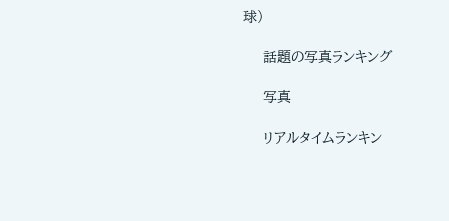球)

    話題の写真ランキング

    写真

    リアルタイムランキン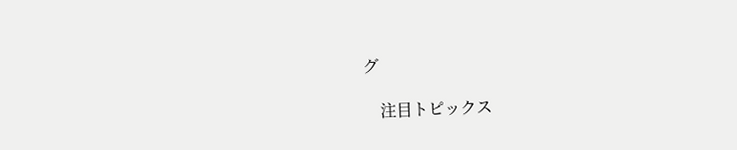グ

    注目トピックス